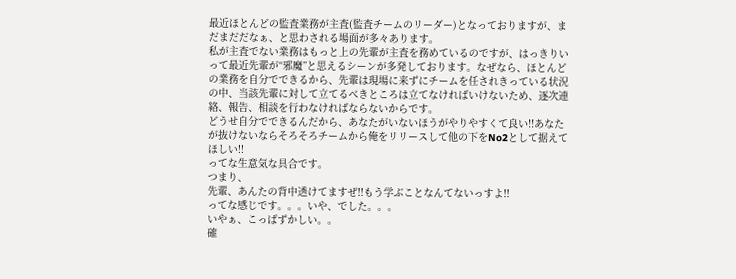最近ほとんどの監査業務が主査(監査チームのリーダー)となっておりますが、まだまだだなぁ、と思わされる場面が多々あります。
私が主査でない業務はもっと上の先輩が主査を務めているのですが、はっきりいって最近先輩が“邪魔”と思えるシーンが多発しております。なぜなら、ほとんどの業務を自分でできるから、先輩は現場に来ずにチームを任されきっている状況の中、当該先輩に対して立てるべきところは立てなければいけないため、逐次連絡、報告、相談を行わなければならないからです。
どうせ自分でできるんだから、あなたがいないほうがやりやすくて良い!!あなたが抜けないならそろそろチームから俺をリリースして他の下をNo2として据えてほしい!!
ってな生意気な具合です。
つまり、
先輩、あんたの背中透けてますぜ!!もう学ぶことなんてないっすよ!!
ってな感じです。。。いや、でした。。。
いやぁ、こっぱずかしい。。
確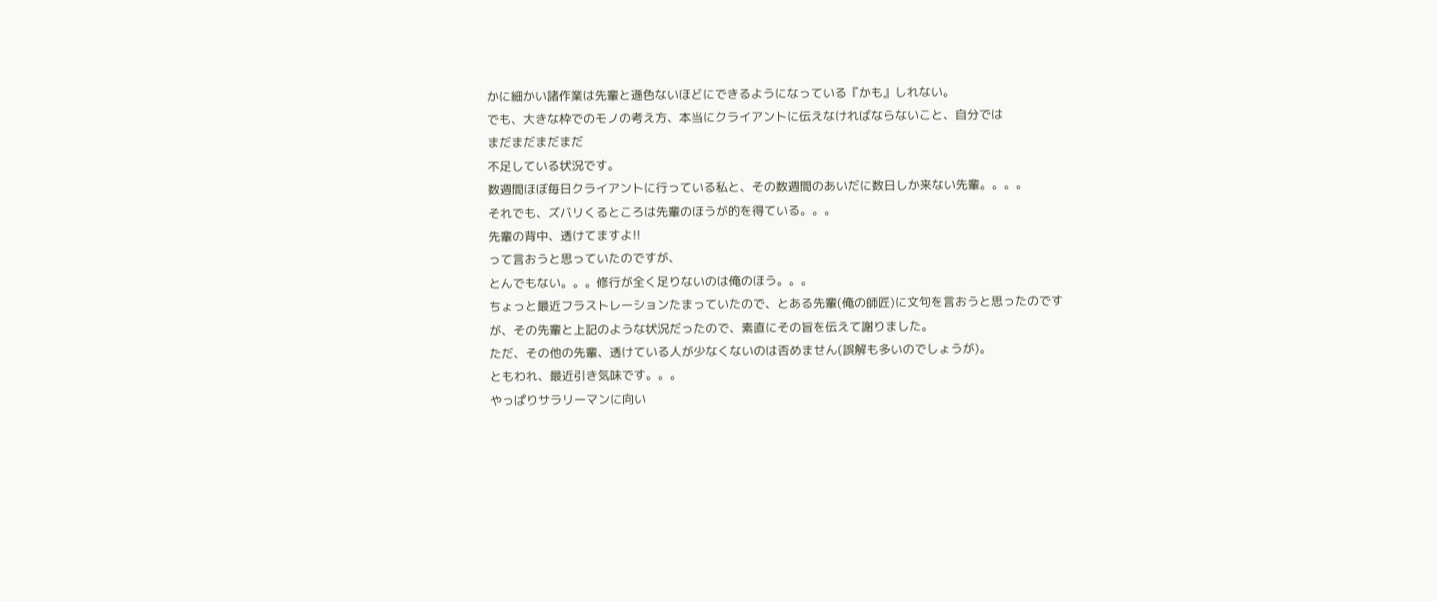かに細かい諸作業は先輩と遜色ないほどにできるようになっている『かも』しれない。
でも、大きな枠でのモノの考え方、本当にクライアントに伝えなければならないこと、自分では
まだまだまだまだ
不足している状況です。
数週間ほぼ毎日クライアントに行っている私と、その数週間のあいだに数日しか来ない先輩。。。。
それでも、ズバリくるところは先輩のほうが的を得ている。。。
先輩の背中、透けてますよ!!
って言おうと思っていたのですが、
とんでもない。。。修行が全く足りないのは俺のほう。。。
ちょっと最近フラストレーションたまっていたので、とある先輩(俺の師匠)に文句を言おうと思ったのですが、その先輩と上記のような状況だったので、素直にその旨を伝えて謝りました。
ただ、その他の先輩、透けている人が少なくないのは否めません(誤解も多いのでしょうが)。
ともわれ、最近引き気味です。。。
やっぱりサラリーマンに向い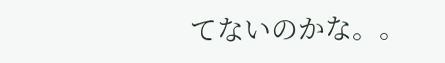てないのかな。。